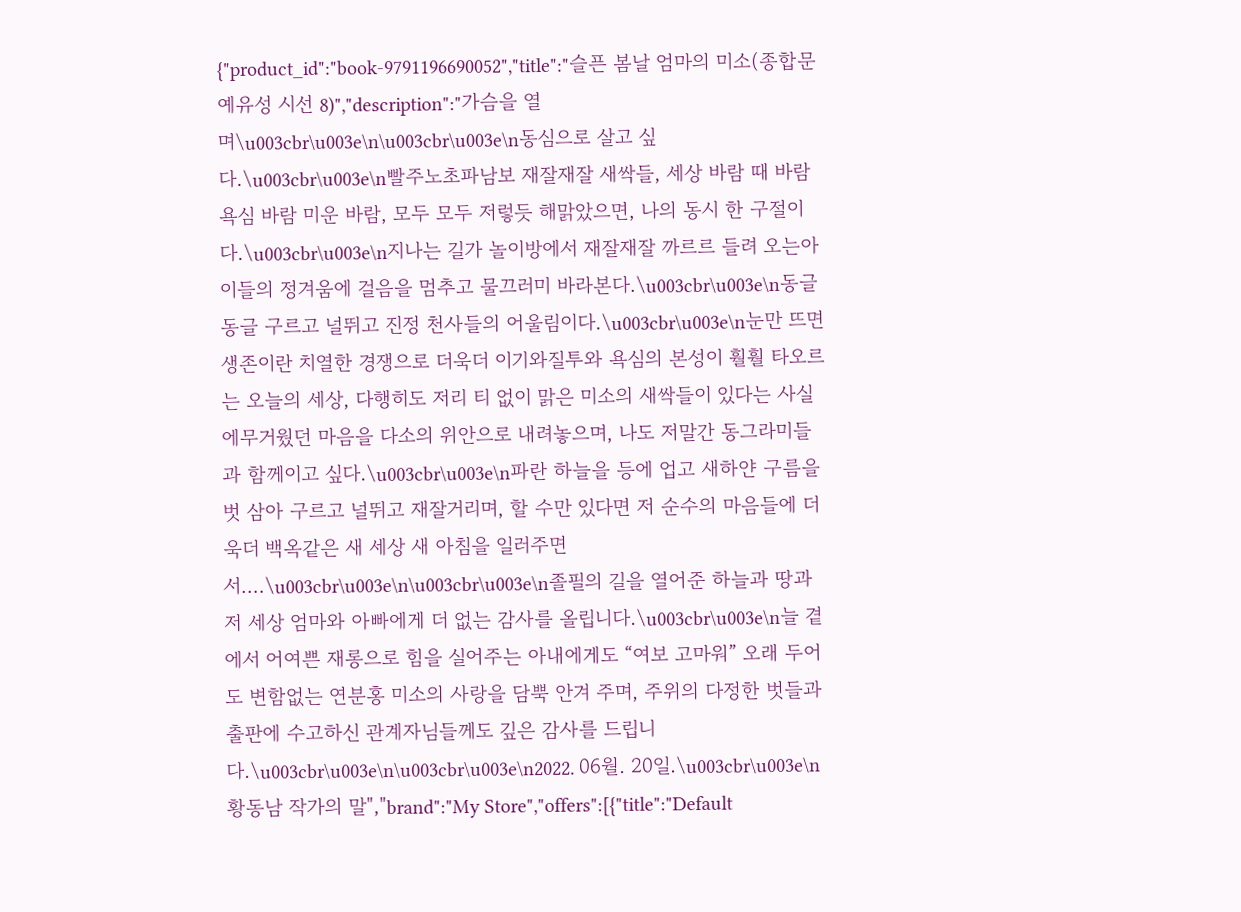{"product_id":"book-9791196690052","title":"슬픈 봄날 엄마의 미소(종합문예유성 시선 8)","description":"가슴을 열며\u003cbr\u003e\n\u003cbr\u003e\n동심으로 살고 싶다.\u003cbr\u003e\n빨주노초파남보 재잘재잘 새싹들, 세상 바람 때 바람욕심 바람 미운 바람, 모두 모두 저렇듯 해맑았으면, 나의 동시 한 구절이다.\u003cbr\u003e\n지나는 길가 놀이방에서 재잘재잘 까르르 들려 오는아이들의 정겨움에 걸음을 멈추고 물끄러미 바라본다.\u003cbr\u003e\n동글동글 구르고 널뛰고 진정 천사들의 어울림이다.\u003cbr\u003e\n눈만 뜨면 생존이란 치열한 경쟁으로 더욱더 이기와질투와 욕심의 본성이 훨훨 타오르는 오늘의 세상, 다행히도 저리 티 없이 맑은 미소의 새싹들이 있다는 사실에무거웠던 마음을 다소의 위안으로 내려놓으며, 나도 저말간 동그라미들과 함께이고 싶다.\u003cbr\u003e\n파란 하늘을 등에 업고 새하얀 구름을 벗 삼아 구르고 널뛰고 재잘거리며, 할 수만 있다면 저 순수의 마음들에 더욱더 백옥같은 새 세상 새 아침을 일러주면서….\u003cbr\u003e\n\u003cbr\u003e\n졸필의 길을 열어준 하늘과 땅과 저 세상 엄마와 아빠에게 더 없는 감사를 올립니다.\u003cbr\u003e\n늘 곁에서 어여쁜 재롱으로 힘을 실어주는 아내에게도 “여보 고마워” 오래 두어도 변함없는 연분홍 미소의 사랑을 담뿍 안겨 주며, 주위의 다정한 벗들과 출판에 수고하신 관계자님들께도 깊은 감사를 드립니다.\u003cbr\u003e\n\u003cbr\u003e\n2022. 06월. 20일.\u003cbr\u003e\n황동남 작가의 말","brand":"My Store","offers":[{"title":"Default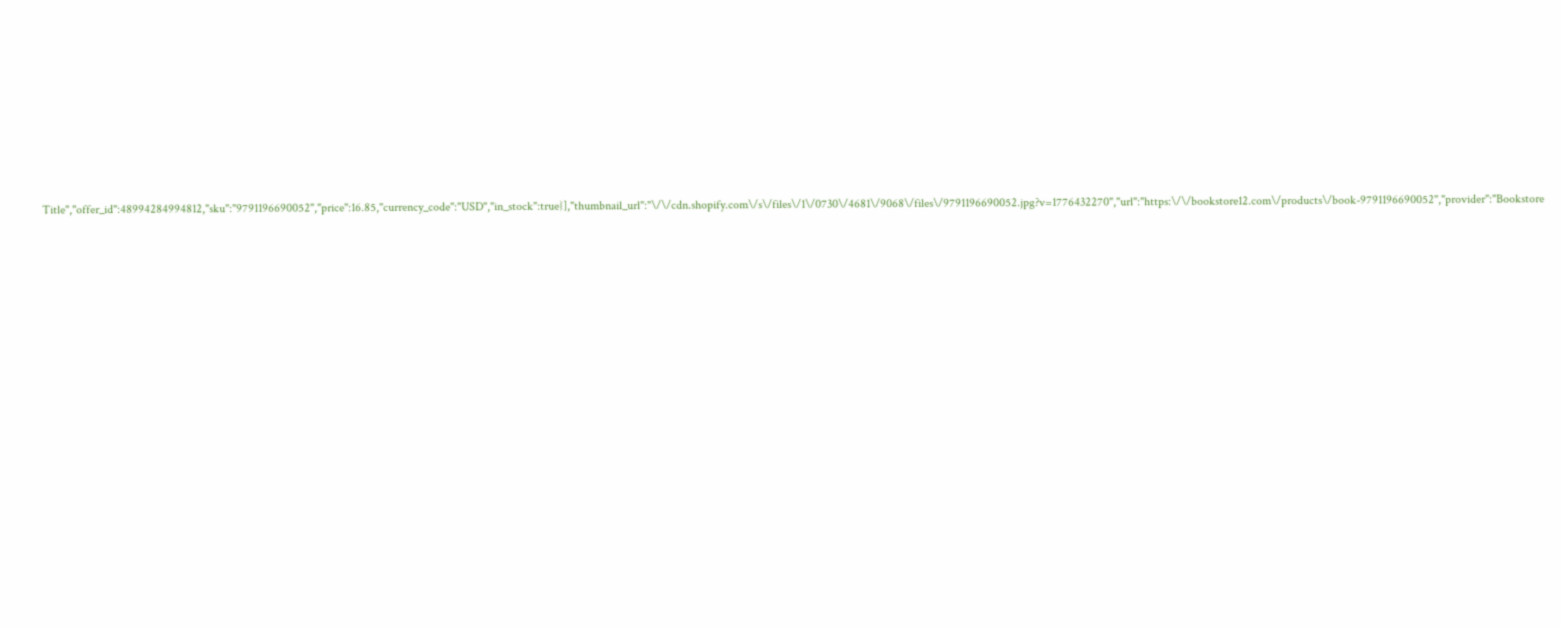Title","offer_id":48994284994812,"sku":"9791196690052","price":16.85,"currency_code":"USD","in_stock":true}],"thumbnail_url":"\/\/cdn.shopify.com\/s\/files\/1\/0730\/4681\/9068\/files\/9791196690052.jpg?v=1776432270","url":"https:\/\/bookstore12.com\/products\/book-9791196690052","provider":"Bookstore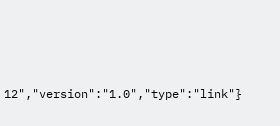12","version":"1.0","type":"link"}